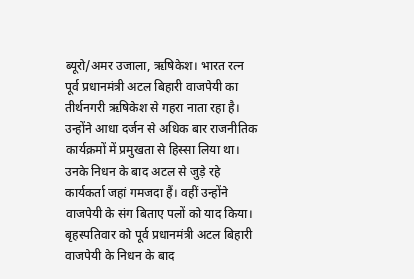ब्यूरो/अमर उजाला, ऋषिकेश। भारत रत्न पूर्व प्रधानमंत्री अटल बिहारी वाजपेयी का तीर्थनगरी ऋषिकेश से गहरा नाता रहा है। उन्होंने आधा दर्जन से अधिक बार राजनीतिक कार्यक्रमों में प्रमुखता से हिस्सा लिया था। उनके निधन के बाद अटल से जुड़े रहे कार्यकर्ता जहां गमजदा हैं। वहीं उन्होंने वाजपेयी के संग बिताए पलों को याद किया। बृहस्पतिवार को पूर्व प्रधानमंत्री अटल बिहारी वाजपेयी के निधन के बाद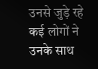उनसे जुड़े रहे कई लोगों ने उनके साथ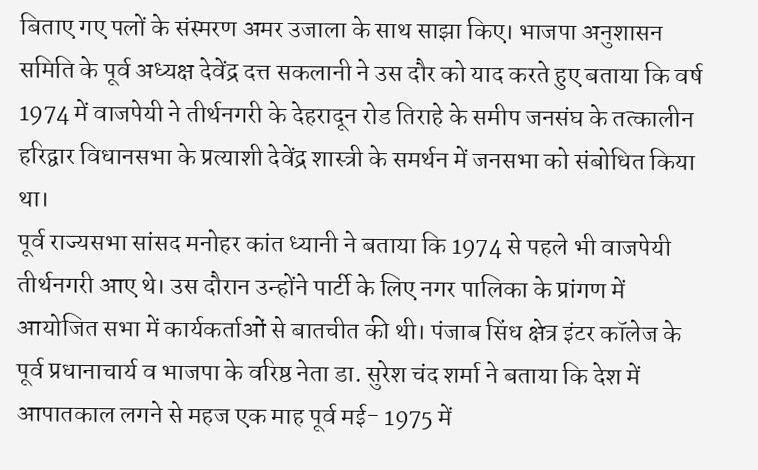बिताए गए पलों के संस्मरण अमर उजाला के साथ साझा किए। भाजपा अनुशासन समिति के पूर्व अध्यक्ष देवेंद्र दत्त सकलानी ने उस दौर को याद करते हुए बताया कि वर्ष 1974 में वाजपेयी ने तीर्थनगरी के देहरादून रोड तिराहे के समीप जनसंघ के तत्कालीन हरिद्वार विधानसभा के प्रत्याशी देवेंद्र शास्त्री के समर्थन में जनसभा को संबोधित किया था।
पूर्व राज्यसभा सांसद मनोहर कांत ध्यानी ने बताया कि 1974 से पहले भी वाजपेयी तीर्थनगरी आए थे। उस दौरान उन्होंने पार्टी के लिए नगर पालिका के प्रांगण में आयोजित सभा में कार्यकर्ताओं से बातचीत की थी। पंजाब सिंध क्षेत्र इंटर कॉलेज के पूर्व प्रधानाचार्य व भाजपा के वरिष्ठ नेता डा. सुरेश चंद शर्मा ने बताया कि देश में आपातकाल लगने से महज एक माह पूर्व मई- 1975 में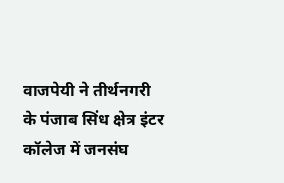वाजपेयी ने तीर्थनगरी के पंजाब सिंध क्षेत्र इंटर कॉलेज में जनसंघ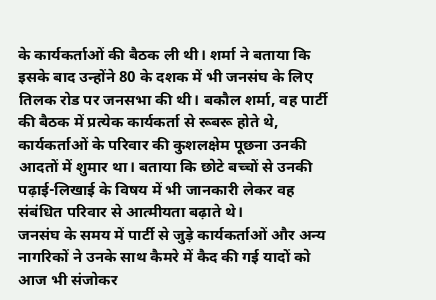के कार्यकर्ताओं की बैठक ली थी। शर्मा ने बताया कि इसके बाद उन्होंने 80 के दशक में भी जनसंघ के लिए तिलक रोड पर जनसभा की थी। बकौल शर्मा, वह पार्टी की बैठक में प्रत्येक कार्यकर्ता से रूबरू होते थे, कार्यकर्ताओं के परिवार की कुशलक्षेम पूछना उनकी आदतों में शुमार था। बताया कि छोटे बच्चों से उनकी पढ़ाई-लिखाई के विषय में भी जानकारी लेकर वह संबंधित परिवार से आत्मीयता बढ़ाते थे।
जनसंघ के समय में पार्टी से जुड़े कार्यकर्ताओं और अन्य नागरिकों ने उनके साथ कैमरे में कैद की गई यादों को आज भी संजोकर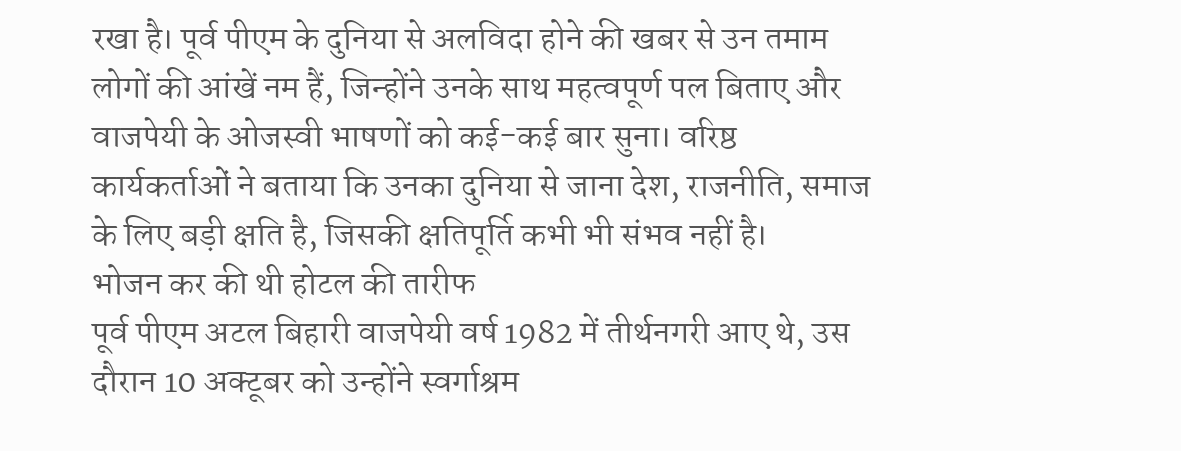रखा है। पूर्व पीएम के दुनिया से अलविदा होने की खबर से उन तमाम लोगों की आंखें नम हैं, जिन्होंने उनके साथ महत्वपूर्ण पल बिताए और वाजपेयी के ओजस्वी भाषणों को कई-कई बार सुना। वरिष्ठ कार्यकर्ताओं ने बताया कि उनका दुनिया से जाना देश, राजनीति, समाज के लिए बड़ी क्षति है, जिसकी क्षतिपूर्ति कभी भी संभव नहीं है।
भोजन कर की थी होटल की तारीफ
पूर्व पीएम अटल बिहारी वाजपेयी वर्ष 1982 में तीर्थनगरी आए थे, उस दौरान 10 अक्टूबर को उन्होंने स्वर्गाश्रम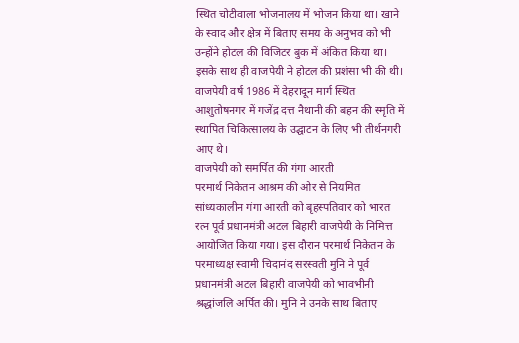स्थित चोटीवाला भोजनालय में भोजन किया था। खाने के स्वाद और क्षेत्र में बिताए समय के अनुभव को भी उन्होंने होटल की विजिटर बुक में अंकित किया था। इसके साथ ही वाजपेयी ने होटल की प्रशंसा भी की थी। वाजपेयी वर्ष 1986 में देहरादून मार्ग स्थित आशुतोषनगर में गजेंद्र दत्त नैथानी की बहन की स्मृति में स्थापित चिकित्सालय के उद्घाटन के लिए भी तीर्थनगरी आए थे।
वाजपेयी को समर्पित की गंगा आरती
परमार्थ निकेतन आश्रम की ओर से नियमित सांध्यकालीन गंगा आरती को बृहस्पतिवार को भारत रत्न पूर्व प्रधानमंत्री अटल बिहारी वाजपेयी के निमित्त आयोजित किया गया। इस दौरान परमार्थ निकेतन के परमाध्यक्ष स्वामी चिदानंद सरस्वती मुनि ने पूर्व प्रधानमंत्री अटल बिहारी वाजपेयी को भावभीनी श्रद्धांजलि अर्पित की। मुनि ने उनके साथ बिताए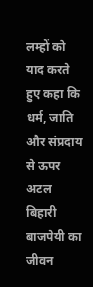लम्हों को याद करते हुए कहा कि धर्म, जाति और संप्रदाय से ऊपर अटल बिहारी बाजपेयी का जीवन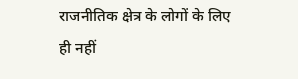राजनीतिक क्षेत्र के लोगों के लिए ही नहीं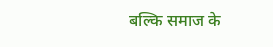बल्कि समाज के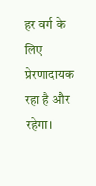हर वर्ग के लिए प्रेरणादायक रहा है और रहेगा।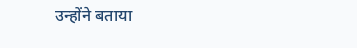उन्होंने बताया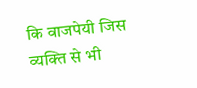कि वाजपेयी जिस व्यक्ति से भी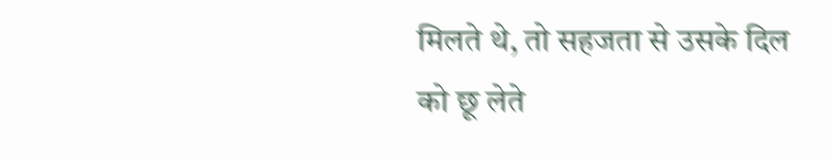मिलते थे, तो सहजता से उसके दिल को छू लेते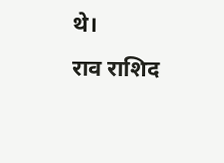थे।
राव राशिद